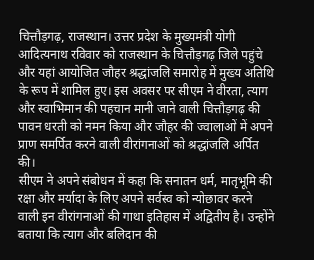चित्तौड़गढ़, राजस्थान। उत्तर प्रदेश के मुख्यमंत्री योगी आदित्यनाथ रविवार को राजस्थान के चित्तौड़गढ़ जिले पहुंचे और यहां आयोजित जौहर श्रद्धांजलि समारोह में मुख्य अतिथि के रूप में शामिल हुए। इस अवसर पर सीएम ने वीरता, त्याग और स्वाभिमान की पहचान मानी जाने वाली चित्तौड़गढ़ की पावन धरती को नमन किया और जौहर की ज्वालाओं में अपने प्राण समर्पित करने वाली वीरांगनाओं को श्रद्धांजलि अर्पित की।
सीएम ने अपने संबोधन में कहा कि सनातन धर्म, मातृभूमि की रक्षा और मर्यादा के लिए अपने सर्वस्व को न्योछावर करने वाली इन वीरांगनाओं की गाथा इतिहास में अद्वितीय है। उन्होंने बताया कि त्याग और बलिदान की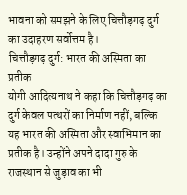भावना को समझने के लिए चित्तौड़गढ़ दुर्ग का उदाहरण सर्वोत्तम है।
चित्तौड़गढ़ दुर्ग: भारत की अस्मिता का प्रतीक
योगी आदित्यनाथ ने कहा कि चित्तौड़गढ़ का दुर्ग केवल पत्थरों का निर्माण नहीं, बल्कि यह भारत की अस्मिता और स्वाभिमान का प्रतीक है। उन्होंने अपने दादा गुरु के राजस्थान से जुड़ाव का भी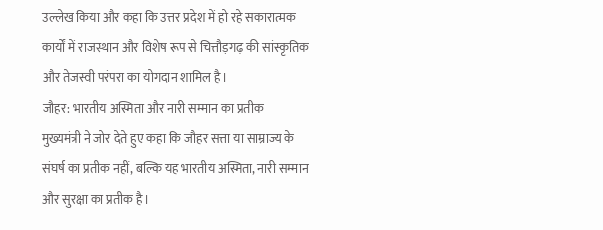उल्लेख किया और कहा कि उत्तर प्रदेश में हो रहे सकारात्मक कार्यों में राजस्थान और विशेष रूप से चित्तौड़गढ़ की सांस्कृतिक और तेजस्वी परंपरा का योगदान शामिल है।
जौहर: भारतीय अस्मिता और नारी सम्मान का प्रतीक
मुख्यमंत्री ने जोर देते हुए कहा कि जौहर सत्ता या साम्राज्य के संघर्ष का प्रतीक नहीं, बल्कि यह भारतीय अस्मिता, नारी सम्मान और सुरक्षा का प्रतीक है।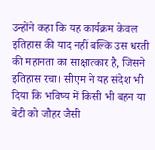उन्होंने कहा कि यह कार्यक्रम केवल इतिहास की याद नहीं बल्कि उस धरती की महानता का साक्षात्कार है, जिसने इतिहास रचा। सीएम ने यह संदेश भी दिया कि भविष्य में किसी भी बहन या बेटी को जौहर जैसी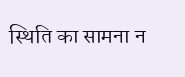स्थिति का सामना न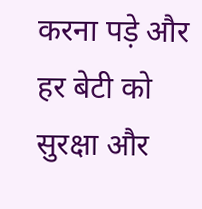करना पड़े और हर बेटी को सुरक्षा और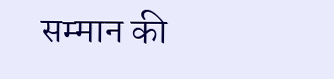सम्मान की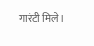गारंटी मिले।